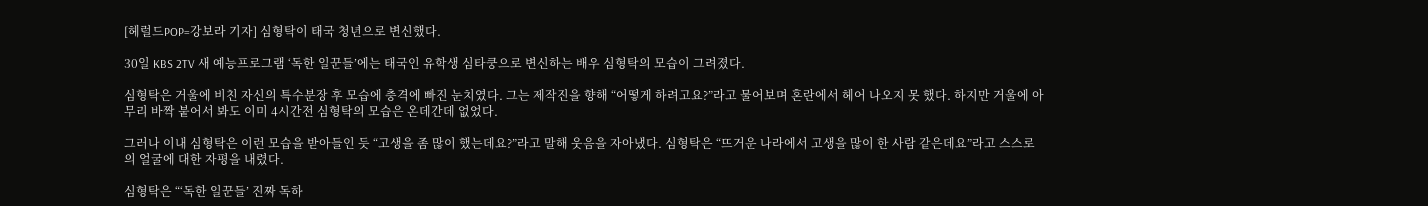[헤럴드POP=강보라 기자] 심형탁이 태국 청년으로 변신했다.

30일 KBS 2TV 새 예능프로그램 ‘독한 일꾼들’에는 태국인 유학생 심타쿵으로 변신하는 배우 심형탁의 모습이 그려졌다.

심형탁은 거울에 비친 자신의 특수분장 후 모습에 충격에 빠진 눈치였다. 그는 제작진을 향해 “어떻게 하려고요?”라고 물어보며 혼란에서 헤어 나오지 못 했다. 하지만 거울에 아무리 바짝 붙어서 봐도 이미 4시간전 심형탁의 모습은 온데간데 없었다.

그러나 이내 심형탁은 이런 모습을 받아들인 듯 “고생을 좀 많이 했는데요?”라고 말해 웃음을 자아냈다. 심형탁은 “뜨거운 나라에서 고생을 많이 한 사람 같은데요”라고 스스로의 얼굴에 대한 자평을 내렸다.

심형탁은 “‘독한 일꾼들’ 진짜 독하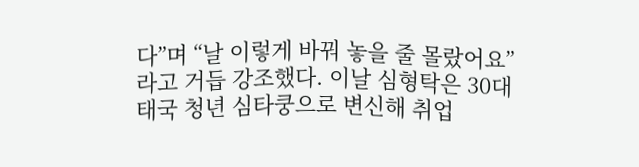다”며 “날 이렇게 바꿔 놓을 줄 몰랐어요”라고 거듭 강조했다. 이날 심형탁은 30대 태국 청년 심타쿵으로 변신해 취업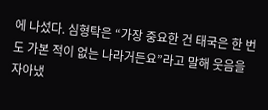에 나섰다. 심형탁은 “가장 중요한 건 태국은 한 번도 가본 적이 없는 나라거든요”라고 말해 웃음을 자아냈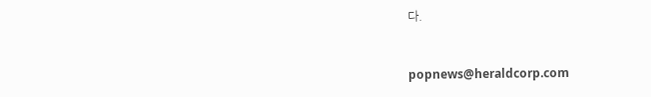다.


popnews@heraldcorp.com